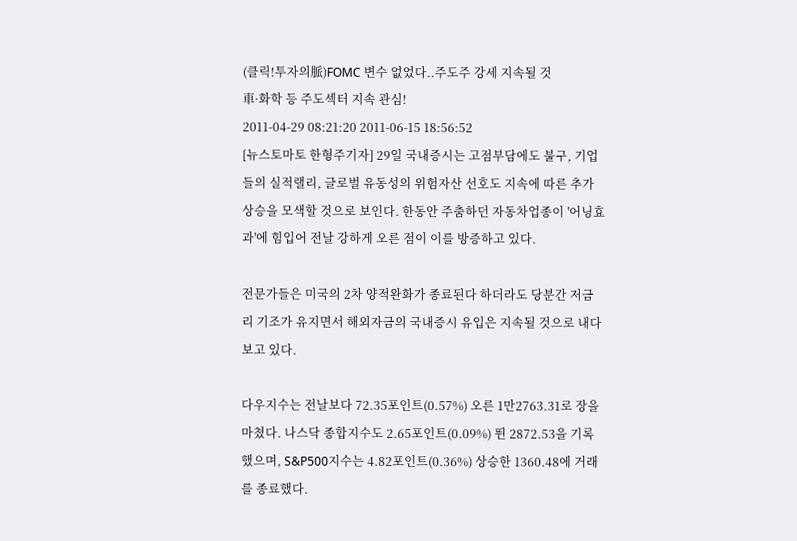(클릭!투자의脈)FOMC 변수 없었다..주도주 강세 지속될 것
車·화학 등 주도섹터 지속 관심!
2011-04-29 08:21:20 2011-06-15 18:56:52
[뉴스토마토 한형주기자] 29일 국내증시는 고점부담에도 불구, 기업들의 실적랠리, 글로벌 유동성의 위험자산 선호도 지속에 따른 추가 상승을 모색할 것으로 보인다. 한동안 주춤하던 자동차업종이 '어닝효과'에 힘입어 전날 강하게 오른 점이 이를 방증하고 있다.

전문가들은 미국의 2차 양적완화가 종료된다 하더라도 당분간 저금리 기조가 유지면서 해외자금의 국내증시 유입은 지속될 것으로 내다보고 있다.

다우지수는 전날보다 72.35포인트(0.57%) 오른 1만2763.31로 장을 마쳤다. 나스닥 종합지수도 2.65포인트(0.09%) 뛴 2872.53을 기록했으며, S&P500지수는 4.82포인트(0.36%) 상승한 1360.48에 거래를 종료했다.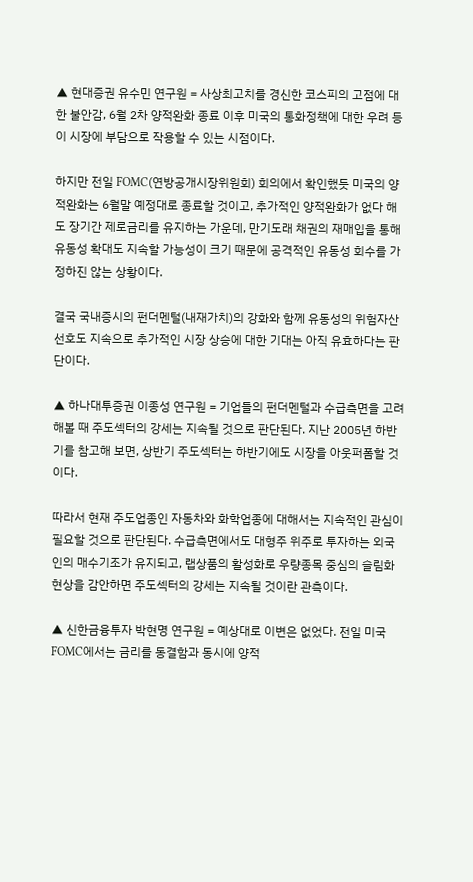▲ 현대증권 유수민 연구원 = 사상최고치를 경신한 코스피의 고점에 대한 불안감, 6월 2차 양적완화 종료 이후 미국의 통화정책에 대한 우려 등이 시장에 부담으로 작용할 수 있는 시점이다.

하지만 전일 FOMC(연방공개시장위원회) 회의에서 확인했듯 미국의 양적완화는 6월말 예정대로 종료할 것이고, 추가적인 양적완화가 없다 해도 장기간 제로금리를 유지하는 가운데, 만기도래 채권의 재매입을 통해 유동성 확대도 지속할 가능성이 크기 때문에 공격적인 유동성 회수를 가정하진 않는 상황이다.

결국 국내증시의 펀더멘털(내재가치)의 강화와 함께 유동성의 위험자산 선호도 지속으로 추가적인 시장 상승에 대한 기대는 아직 유효하다는 판단이다.

▲ 하나대투증권 이종성 연구원 = 기업들의 펀더멘털과 수급측면을 고려해볼 때 주도섹터의 강세는 지속될 것으로 판단된다. 지난 2005년 하반기를 참고해 보면, 상반기 주도섹터는 하반기에도 시장을 아웃퍼폼할 것이다.

따라서 현재 주도업종인 자동차와 화학업종에 대해서는 지속적인 관심이 필요할 것으로 판단된다. 수급측면에서도 대형주 위주로 투자하는 외국인의 매수기조가 유지되고, 랩상품의 활성화로 우량종목 중심의 슬림화 현상을 감안하면 주도섹터의 강세는 지속될 것이란 관측이다.

▲ 신한금융투자 박현명 연구원 = 예상대로 이변은 없었다. 전일 미국 FOMC에서는 금리를 동결함과 동시에 양적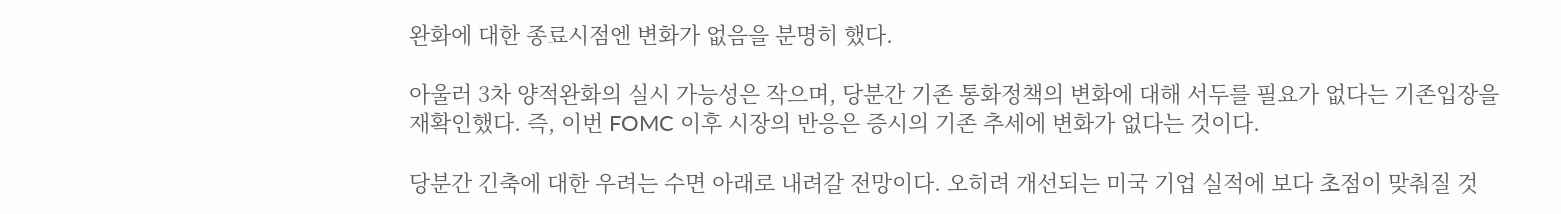완화에 대한 종료시점엔 변화가 없음을 분명히 했다.

아울러 3차 양적완화의 실시 가능성은 작으며, 당분간 기존 통화정책의 변화에 대해 서두를 필요가 없다는 기존입장을 재확인했다. 즉, 이번 FOMC 이후 시장의 반응은 증시의 기존 추세에 변화가 없다는 것이다.

당분간 긴축에 대한 우려는 수면 아래로 내려갈 전망이다. 오히려 개선되는 미국 기업 실적에 보다 초점이 맞춰질 것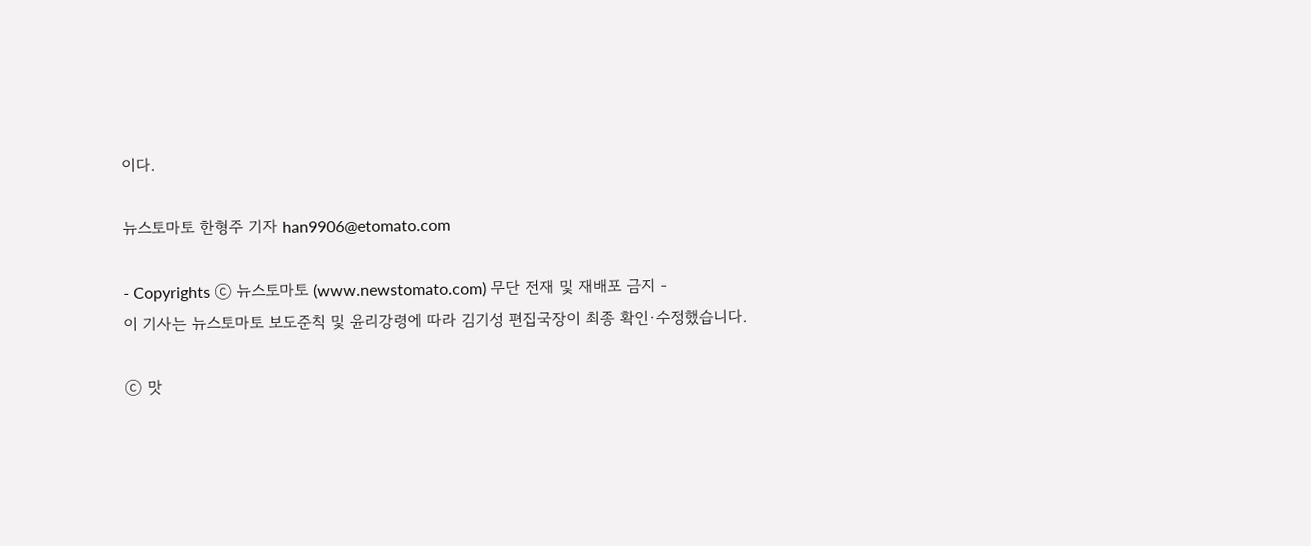이다.

뉴스토마토 한형주 기자 han9906@etomato.com

- Copyrights ⓒ 뉴스토마토 (www.newstomato.com) 무단 전재 및 재배포 금지 -
이 기사는 뉴스토마토 보도준칙 및 윤리강령에 따라 김기성 편집국장이 최종 확인·수정했습니다.

ⓒ 맛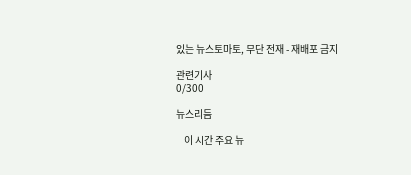있는 뉴스토마토, 무단 전재 - 재배포 금지

관련기사
0/300

뉴스리듬

    이 시간 주요 뉴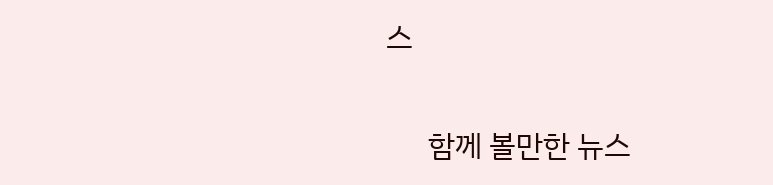스

      함께 볼만한 뉴스